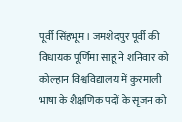पूर्वी सिंहभूम। जमशेदपुर पूर्वी की विधायक पूर्णिमा साहू ने शनिवार को कोल्हान विश्वविद्यालय में कुरमाली भाषा के शैक्षणिक पदों के सृजन को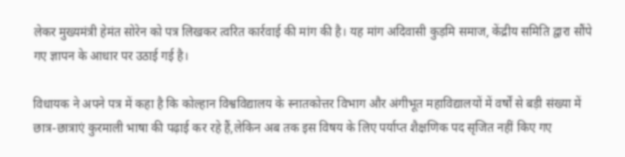लेकर मुख्यमंत्री हेमंत सोरेन को पत्र लिखकर त्वरित कार्रवाई की मांग की है। यह मांग अदिवासी कुड़मि समाज, केंद्रीय समिति द्वारा सौंपे गए ज्ञापन के आधार पर उठाई गई है।

विधायक ने अपने पत्र में कहा है कि कोल्हान विश्वविद्यालय के स्नातकोत्तर विभाग और अंगीभूत महाविद्यालयों में वर्षों से बड़ी संख्या में छात्र-छात्राएं कुरमाली भाषा की पढ़ाई कर रहे हैं,लेकिन अब तक इस विषय के लिए पर्याप्त शैक्षणिक पद सृजित नहीं किए गए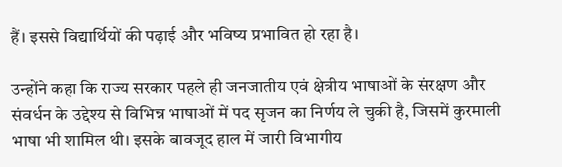हैं। इससे विद्यार्थियों की पढ़ाई और भविष्य प्रभावित हो रहा है।

उन्होंने कहा कि राज्य सरकार पहले ही जनजातीय एवं क्षेत्रीय भाषाओं के संरक्षण और संवर्धन के उद्देश्य से विभिन्न भाषाओं में पद सृजन का निर्णय ले चुकी है, जिसमें कुरमाली भाषा भी शामिल थी। इसके बावजूद हाल में जारी विभागीय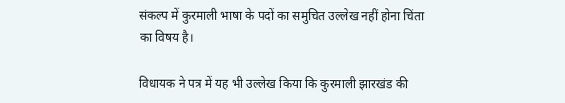संकल्प में कुरमाली भाषा के पदों का समुचित उल्लेख नहीं होना चिंता का विषय है।

विधायक ने पत्र में यह भी उल्लेख किया कि कुरमाली झारखंड की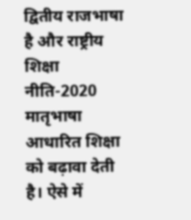द्वितीय राजभाषा है और राष्ट्रीय शिक्षा नीति-2020 मातृभाषा आधारित शिक्षा को बढ़ावा देती है। ऐसे में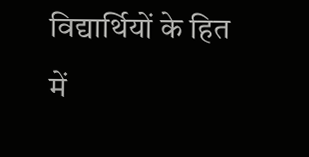विद्यार्थियों के हित में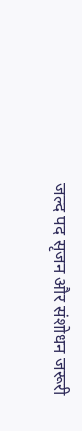जल्द पद सृजन और संशोधन जरूरी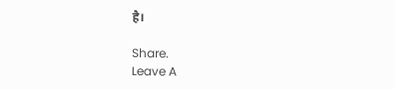है।

Share.
Leave A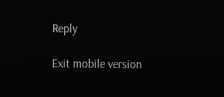Reply

Exit mobile version